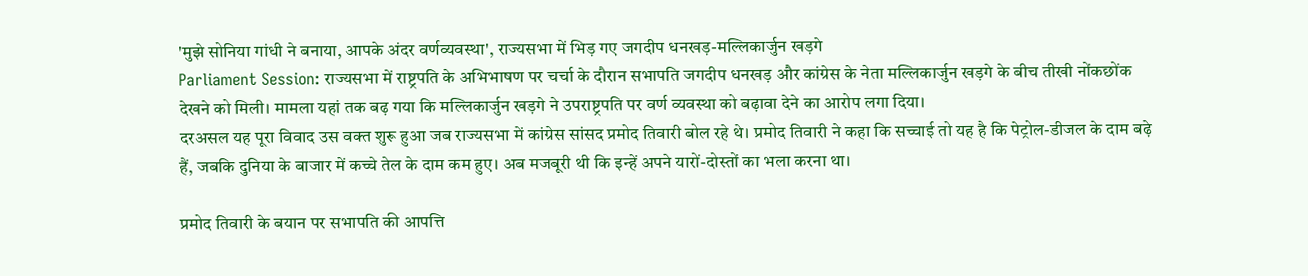'मुझे सोनिया गांधी ने बनाया, आपके अंदर वर्णव्यवस्था', राज्यसभा में भिड़ गए जगदीप धनखड़-मल्लिकार्जुन खड़गे
Parliament Session: राज्यसभा में राष्ट्रपति के अभिभाषण पर चर्चा के दौरान सभापति जगदीप धनखड़ और कांग्रेस के नेता मल्लिकार्जुन खड़गे के बीच तीखी नोंकछोंक देखने को मिली। मामला यहां तक बढ़ गया कि मल्लिकार्जुन खड़गे ने उपराष्ट्रपति पर वर्ण व्यवस्था को बढ़ावा देने का आरोप लगा दिया।
दरअसल यह पूरा विवाद उस वक्त शुरू हुआ जब राज्यसभा में कांग्रेस सांसद प्रमोद तिवारी बोल रहे थे। प्रमोद तिवारी ने कहा कि सच्चाई तो यह है कि पेट्रोल-डीजल के दाम बढ़े हैं, जबकि दुनिया के बाजार में कच्चे तेल के दाम कम हुए। अब मजबूरी थी कि इन्हें अपने यारों-दोस्तों का भला करना था।

प्रमोद तिवारी के बयान पर सभापति की आपत्ति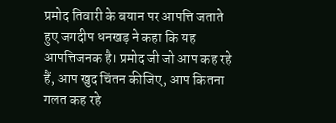प्रमोद तिवारी के बयान पर आपत्ति जताते हुए जगदीप धनखड़ ने कहा कि यह आपत्तिजनक है। प्रमोद जी जो आप कह रहे हैं, आप खुद चिंतन कीजिए, आप कितना गलत कह रहे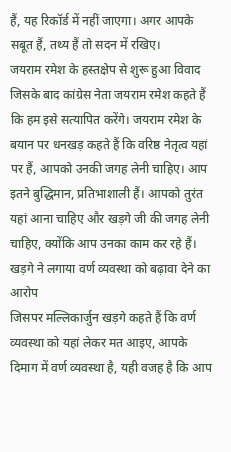हैं, यह रिकॉर्ड में नहीं जाएगा। अगर आपके सबूत हैं, तथ्य हैं तो सदन में रखिए।
जयराम रमेश के हस्तक्षेप से शुरू हुआ विवाद
जिसके बाद कांग्रेस नेता जयराम रमेश कहते हैं कि हम इसे सत्यापित करेंगे। जयराम रमेश के बयान पर धनखड़ कहते हैं कि वरिष्ठ नेतृत्व यहां पर हैं, आपको उनकी जगह लेनी चाहिए। आप इतने बुद्धिमान, प्रतिभाशाली हैं। आपको तुरंत यहां आना चाहिए और खड़गे जी की जगह लेनी चाहिए, क्योंकि आप उनका काम कर रहे हैं।
खड़गे ने लगाया वर्ण व्यवस्था को बढ़ावा देने का आरोप
जिसपर मल्लिकार्जुन खड़गे कहते हैं कि वर्ण व्यवस्था को यहां लेकर मत आइए, आपके दिमाग में वर्ण व्यवस्था है, यही वजह है कि आप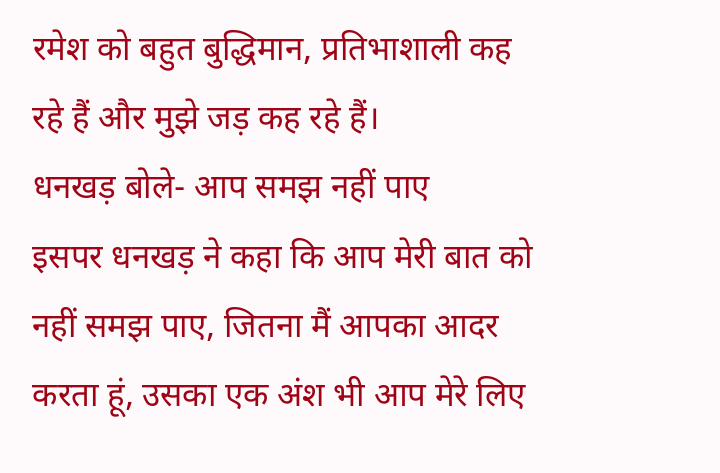रमेश को बहुत बुद्धिमान, प्रतिभाशाली कह रहे हैं और मुझे जड़ कह रहे हैं।
धनखड़ बोले- आप समझ नहीं पाए
इसपर धनखड़ ने कहा कि आप मेरी बात को नहीं समझ पाए, जितना मैं आपका आदर करता हूं, उसका एक अंश भी आप मेरे लिए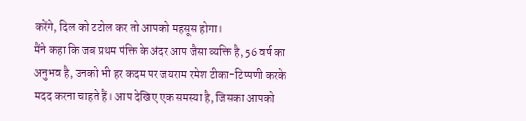करेंगे, दिल को टटोल कर तो आपको महसूस होगा।
मैंने कहा कि जब प्रथम पंक्ति के अंदर आप जैसा व्यक्ति है, 56 वर्ष का अनुभव है, उनको भी हर कदम पर जयराम रमेश टीका-टिप्पणी करके मदद करना चाहते हैं। आप देखिए एक समस्या है, जिसका आपको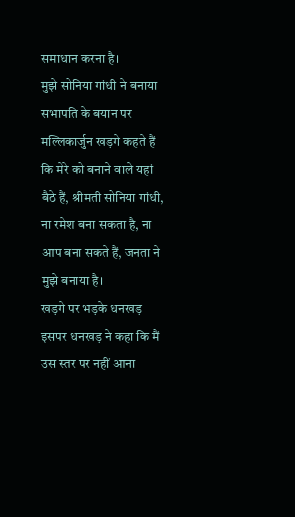समाधान करना है।
मुझे सोनिया गांधी ने बनाया
सभापति के बयान पर मल्लिकार्जुन खड़गे कहते हैं कि मेरे को बनाने वाले यहां बैठे हैं, श्रीमती सोनिया गांधी, ना रमेश बना सकता है, ना आप बना सकते हैं, जनता ने मुझे बनाया है।
खड़गे पर भड़के धनखड़
इसपर धनखड़ ने कहा कि मैं उस स्तर पर नहीं आना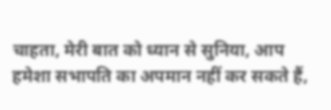चाहता, मेरी बात को ध्यान से सुनिया, आप हमेशा सभापति का अपमान नहीं कर सकते हैं,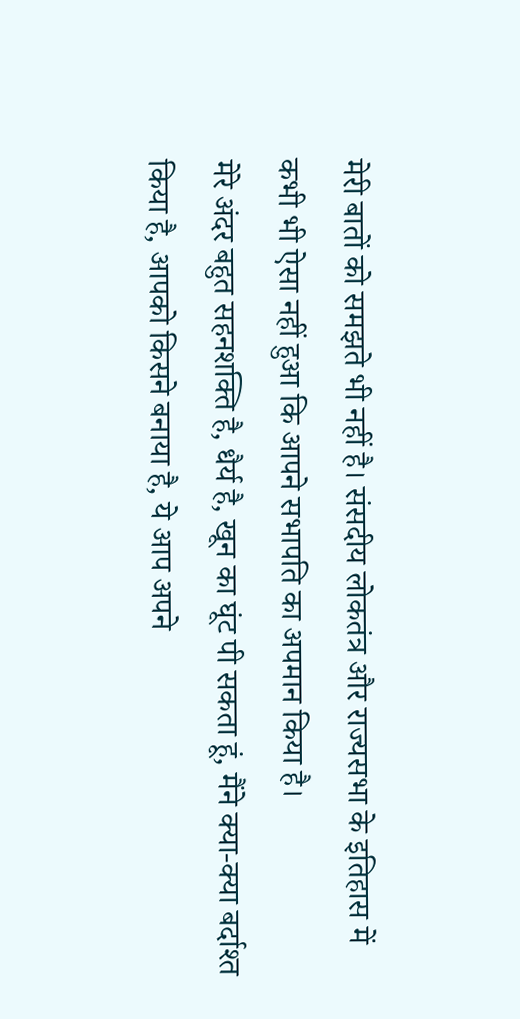मेरी बातों को समझते भी नहीं है। संसदीय लोकतंत्र और राज्यसभा के इतिहास में कभी भी ऐसा नहीं हुआ कि आपने सभापति का अपमान किया है।
मेरे अंदर बहुत सहनशक्ति है, धैर्य है, खून का घूंट पी सकता हूं, मैंने क्या-क्या बर्दाश्त किया है, आपको किसने बनाया है, ये आप अपने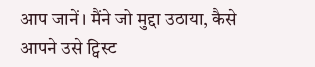आप जानें। मैंने जो मुद्दा उठाया, कैसे आपने उसे ट्विस्ट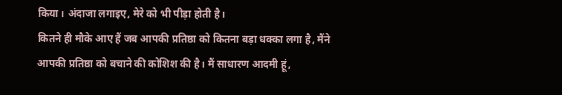किया। अंदाजा लगाइए, मेरे को भी पीड़ा होती है।
कितने ही मौके आए हैं जब आपकी प्रतिष्ठा को कितना बड़ा धक्का लगा है, मैंने आपकी प्रतिष्ठा को बचाने की कोशिश की है। मैं साधारण आदमी हूं,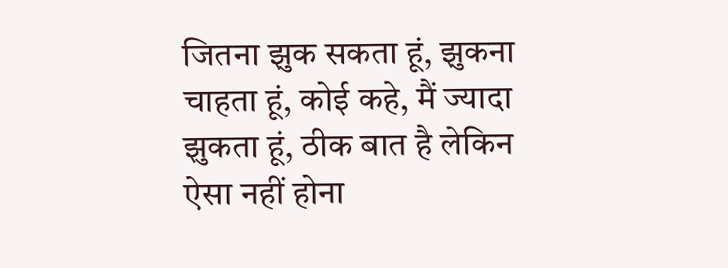जितना झुक सकता हूं, झुकना चाहता हूं, कोई कहे, मैं ज्यादा झुकता हूं, ठीक बात है लेकिन ऐसा नहीं होना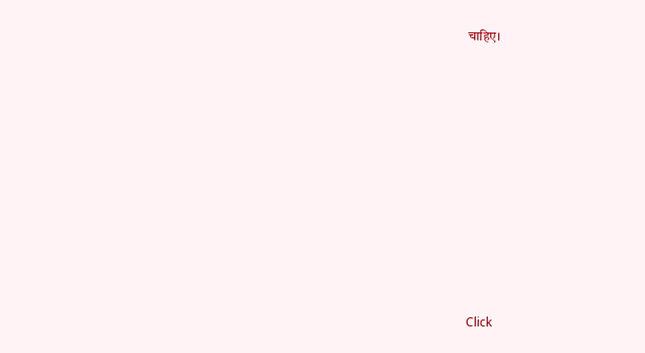चाहिए।












Click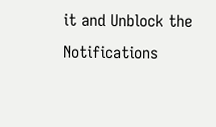it and Unblock the Notifications